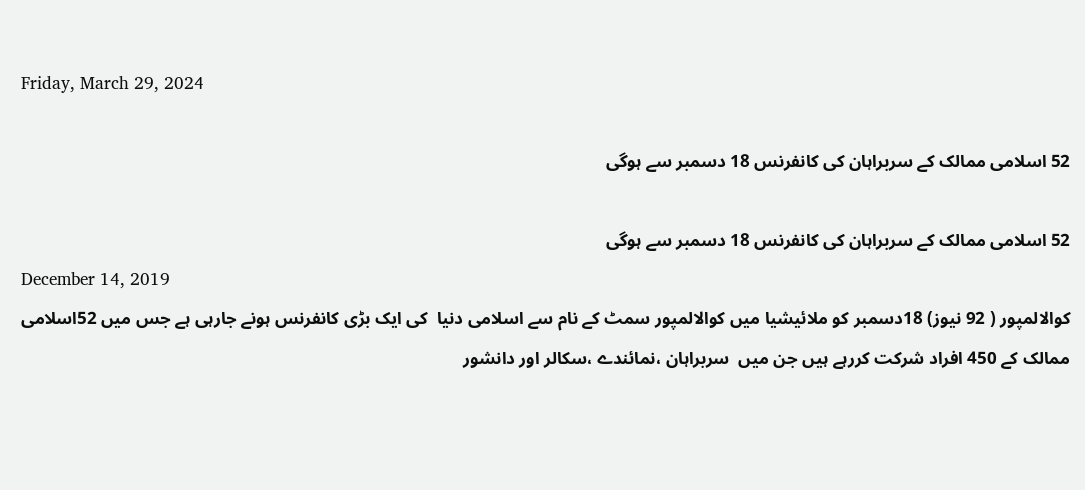Friday, March 29, 2024

52 اسلامی ممالک کے سربراہان کی کانفرنس 18 دسمبر سے ہوگی

52 اسلامی ممالک کے سربراہان کی کانفرنس 18 دسمبر سے ہوگی
December 14, 2019
کوالالمپور ( 92 نیوز) 18دسمبر کو ملائیشیا میں کوالالمپور سمٹ کے نام سے اسلامی دنیا  کی ایک بڑی کانفرنس ہونے جارہی ہے جس میں 52اسلامی ممالک کے 450 افراد شرکت کررہے ہیں جن میں  سربراہان ،نمائندے ،سکالر اور دانشور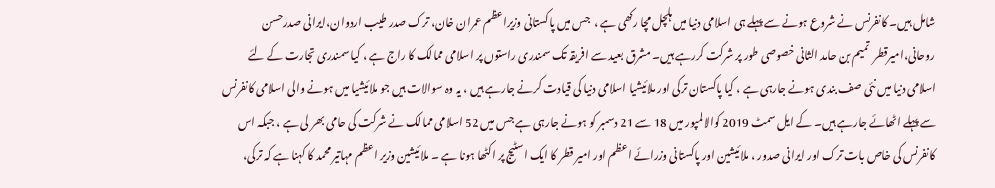شامل ہیں۔ کانفرنس نے شروع ہونے سے پہلے ہی اسلامی دنیا میں ہلچل مچا رکھی ہے ،  جس میں پاکستانی وزیراعظم عمران خان، ترک صدر طیب اردوان،ایرانی صدرحسن روحانی،امیرقطر  تمیم بن حامد الثانی خصوصی طور پر شرکت کررہے ہیں۔ مشرق بعید سے افریقہ تک سمندری راستوں پر اسلامی ممالک کا راج ہے ، کیا سمندری تجارت کے لئے اسلامی دنیا میں نئی صف بندی ہونے جارہی ہے ، کیا پاکستان ترکی اور ملائیشیا اسلامی دنیا کی قیادت کرنے جارہے ہیں ، یہ وہ سوالات ہیں جو ملائیشیا میں ہونے والی اسلامی کانفرنس سے پہلے اٹھائے جارہے ہیں۔ کے ایل سمٹ 2019 کوالالمپور میں 18 سے 21 دسمبر کو ہونے جارہی ہے جس میں 52 اسلامی ممالک نے شرکت کی حامی بھر لی ہے ، جبکہ اس کانفرنس کی خاص بات ترک اور ایرانی صدور ، ملائیشین اور پاکستانی وزرائے اعظم اور امیر قطر کا ایک اسٹیج پر اکٹھا ہونا ہے ۔ ملائیشین وزیر اعظم مہاتیر محمد کا کہنا ہے کہ ترکی،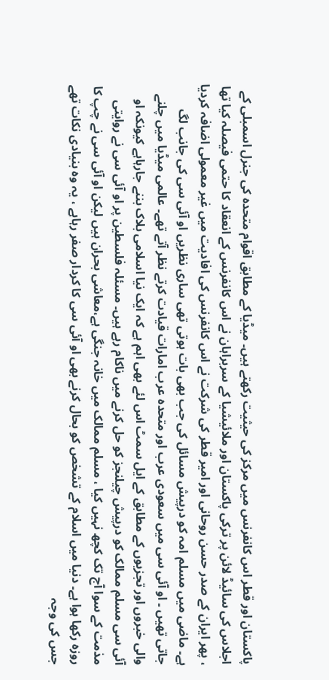پاکستان اور قطر اس کانفرنس میں مرکز کی حیثیت رکھتے ہیں۔ میڈیا کے مطابق اقوام متحدہ کی جنرل اسمبلی کے اجلاس کی سائیڈ لائن پر ترکی پاکستان اور ملائیشیا کے سربراہان نے اس کانفرنس کے انعقاد کا حتمی فیصلہ کیا تھا ، پھر ایران کے صدر حسن روحانی اور امیر قطر کی شرکت نے اس کانفرنس کی افادیت میں غیر معمولی اضافہ کردیا ہے۔ ماضی میں مسلم امہ کو درپیش مسائل کی جب بھی بات ہوتی تھی ساری نظریں او آئی سی کی جانب لگ جاتی تھیں ۔ او آئی سی میں سعودی عرب اور متحدہ عرب امارات قیادت کرتے نظر آتے تھے۔ عالمی میڈیا میں چلنے والی خبروں اور تجزیوں کے مطابق کے ایل سمٹ اس لئے بھی اہم ہے کہ ایک نیا اسلامی بلاک بننے جارہاہے کیونکہ او آئی سی مسلم ممالک کو درپیش چیلنجز کو حل کرنے میں ناکام رہے ہیں۔ مسئلہ فلسطین پر او آئی سی نے روایتی مذمت کے سوا آج تک کچھ نہیں کیا ، مسلم ممالک میں خانہ جنگی ہے،معاشی بحران ہیں لیکن او آئی سی نے چپ کا روزہ رکھا ہوا ہے۔ دنیا میں اسلام کے تشخص کو بحال کرنے بھی او آئی سی کا کردار صفر رہاہے ، یہ وہ بنیادی نکات تھے جس کی وجہ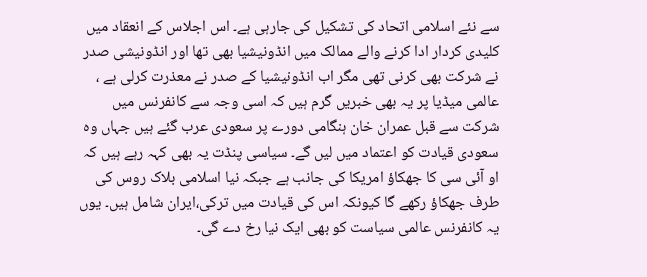سے نئے اسلامی اتحاد کی تشکیل کی جارہی ہے۔ اس اجلاس کے انعقاد میں کلیدی کردار ادا کرنے والے ممالک میں انڈونیشیا بھی تھا اور انڈونیشی صدر نے شرکت بھی کرنی تھی مگر اب انڈونیشیا کے صدر نے معذرت کرلی ہے ، عالمی میڈیا پر یہ بھی خبریں گرم ہیں کہ اسی وجہ سے کانفرنس میں شرکت سے قبل عمران خان ہنگامی دورے پر سعودی عرب گئے ہیں جہاں وہ سعودی قیادت کو اعتماد میں لیں گے۔ سیاسی پنڈت یہ بھی کہہ رہے ہیں کہ او آئی سی کا جھکاؤ امریکا کی جانب ہے جبکہ نیا اسلامی بلاک روس کی طرف جھکاؤ رکھے گا کیونکہ اس کی قیادت میں ترکی،ایران شامل ہیں۔ یوں یہ کانفرنس عالمی سیاست کو بھی ایک نیا رخ دے گی۔